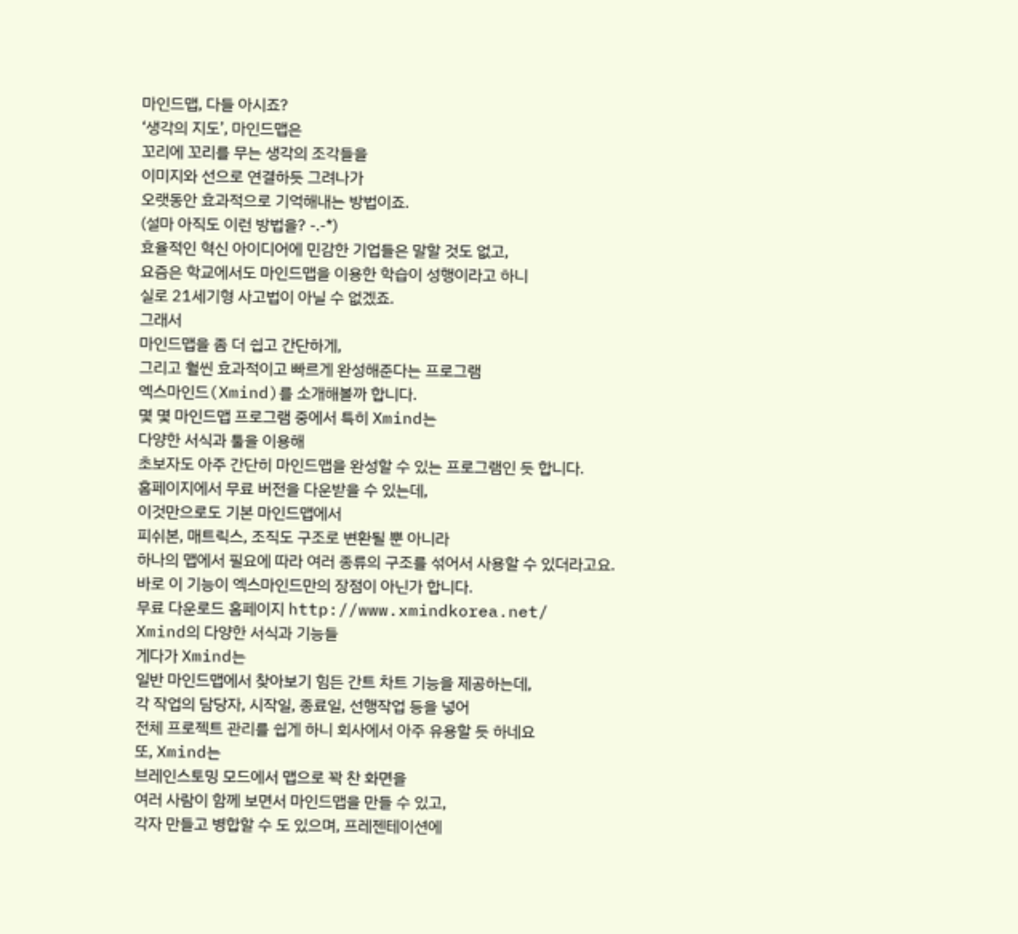마인드맵, 다들 아시죠?
‘생각의 지도’, 마인드맵은
꼬리에 꼬리를 무는 생각의 조각들을
이미지와 선으로 연결하듯 그려나가
오랫동안 효과적으로 기억해내는 방법이죠.
(설마 아직도 이런 방법을? -.-*)
효율적인 혁신 아이디어에 민감한 기업들은 말할 것도 없고,
요즘은 학교에서도 마인드맵을 이용한 학습이 성행이라고 하니
실로 21세기형 사고법이 아닐 수 없겠죠.
그래서
마인드맵을 좀 더 쉽고 간단하게,
그리고 훨씬 효과적이고 빠르게 완성해준다는 프로그램
엑스마인드(Xmind)를 소개해볼까 합니다.
몇 몇 마인드맵 프로그램 중에서 특히 Xmind는
다양한 서식과 툴을 이용해
초보자도 아주 간단히 마인드맵을 완성할 수 있는 프로그램인 듯 합니다.
홈페이지에서 무료 버전을 다운받을 수 있는데,
이것만으로도 기본 마인드맵에서
피쉬본, 매트릭스, 조직도 구조로 변환될 뿐 아니라
하나의 맵에서 필요에 따라 여러 종류의 구조를 섞어서 사용할 수 있더라고요.
바로 이 기능이 엑스마인드만의 장점이 아닌가 합니다.
무료 다운로드 홈페이지 http://www.xmindkorea.net/
Xmind의 다양한 서식과 기능들
게다가 Xmind는
일반 마인드맵에서 찾아보기 힘든 간트 차트 기능을 제공하는데,
각 작업의 담당자, 시작일, 종료일, 선행작업 등을 넣어
전체 프로젝트 관리를 쉽게 하니 회사에서 아주 유용할 듯 하네요
또, Xmind는
브레인스토밍 모드에서 맵으로 꽉 찬 화면을
여러 사람이 함께 보면서 마인드맵을 만들 수 있고,
각자 만들고 병합할 수 도 있으며, 프레젠테이션에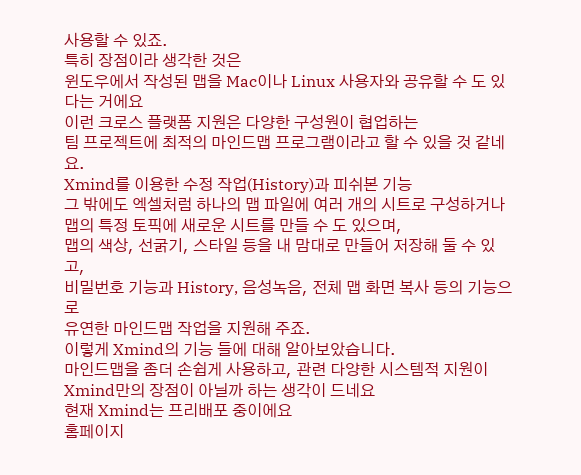사용할 수 있죠.
특히 장점이라 생각한 것은
윈도우에서 작성된 맵을 Mac이나 Linux 사용자와 공유할 수 도 있다는 거에요
이런 크로스 플랫폼 지원은 다양한 구성원이 협업하는
팀 프로젝트에 최적의 마인드맵 프로그램이라고 할 수 있을 것 같네요.
Xmind를 이용한 수정 작업(History)과 피쉬본 기능
그 밖에도 엑셀처럼 하나의 맵 파일에 여러 개의 시트로 구성하거나
맵의 특정 토픽에 새로운 시트를 만들 수 도 있으며,
맵의 색상, 선굵기, 스타일 등을 내 맘대로 만들어 저장해 둘 수 있고,
비밀번호 기능과 History, 음성녹음, 전체 맵 화면 복사 등의 기능으로
유연한 마인드맵 작업을 지원해 주죠.
이렇게 Xmind의 기능 들에 대해 알아보았습니다.
마인드맵을 좀더 손쉽게 사용하고, 관련 다양한 시스템적 지원이
Xmind만의 장점이 아닐까 하는 생각이 드네요
현재 Xmind는 프리배포 중이에요
홈페이지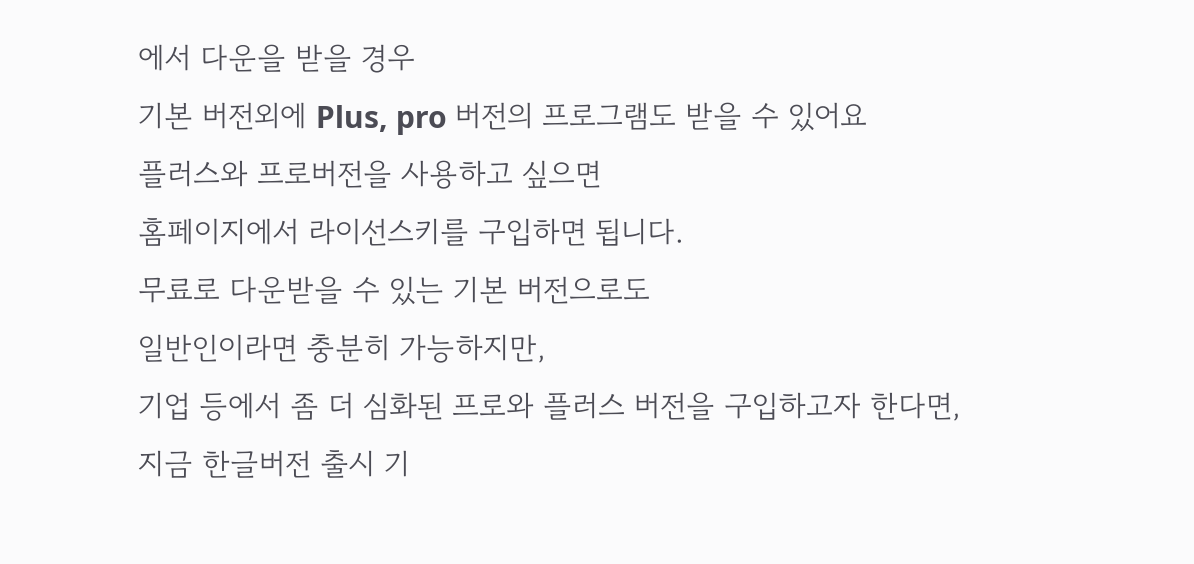에서 다운을 받을 경우
기본 버전외에 Plus, pro 버전의 프로그램도 받을 수 있어요
플러스와 프로버전을 사용하고 싶으면
홈페이지에서 라이선스키를 구입하면 됩니다.
무료로 다운받을 수 있는 기본 버전으로도
일반인이라면 충분히 가능하지만,
기업 등에서 좀 더 심화된 프로와 플러스 버전을 구입하고자 한다면,
지금 한글버전 출시 기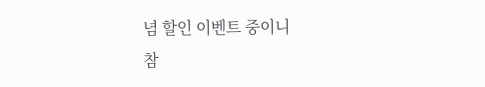념 할인 이벤트 중이니
참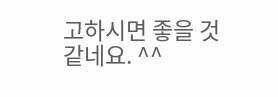고하시면 좋을 것 같네요. ^^